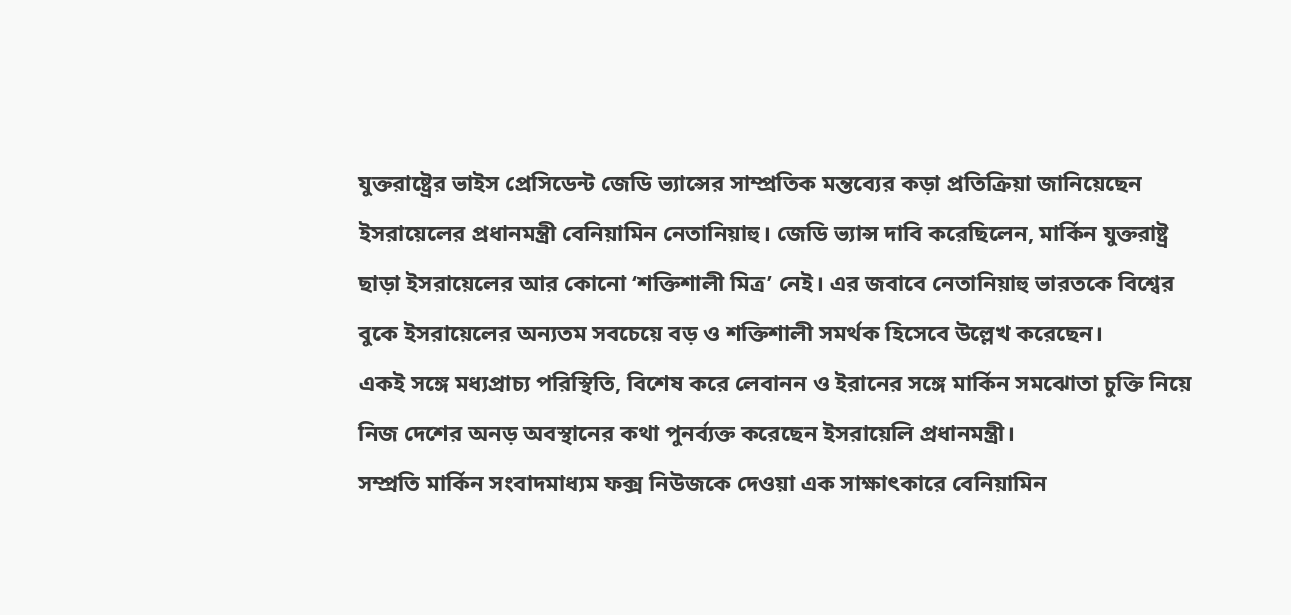যুক্তরাষ্ট্রের ভাইস প্রেসিডেন্ট জেডি ভ্যান্সের সাম্প্রতিক মন্তব্যের কড়া প্রতিক্রিয়া জানিয়েছেন ইসরায়েলের প্রধানমন্ত্রী বেনিয়ামিন নেতানিয়াহু। জেডি ভ্যান্স দাবি করেছিলেন, মার্কিন যুক্তরাষ্ট্র ছাড়া ইসরায়েলের আর কোনো ‘শক্তিশালী মিত্র’ নেই। এর জবাবে নেতানিয়াহু ভারতকে বিশ্বের বুকে ইসরায়েলের অন্যতম সবচেয়ে বড় ও শক্তিশালী সমর্থক হিসেবে উল্লেখ করেছেন।
একই সঙ্গে মধ্যপ্রাচ্য পরিস্থিতি, বিশেষ করে লেবানন ও ইরানের সঙ্গে মার্কিন সমঝোতা চুক্তি নিয়ে নিজ দেশের অনড় অবস্থানের কথা পুনর্ব্যক্ত করেছেন ইসরায়েলি প্রধানমন্ত্রী।
সম্প্রতি মার্কিন সংবাদমাধ্যম ফক্স নিউজকে দেওয়া এক সাক্ষাৎকারে বেনিয়ামিন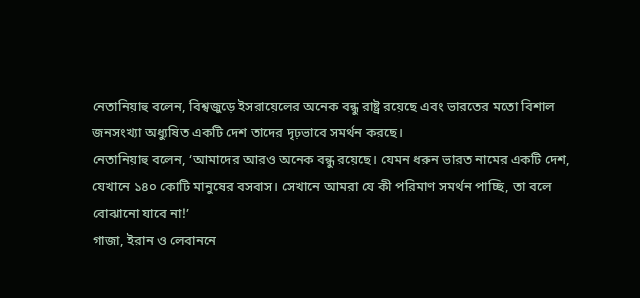নেতানিয়াহু বলেন, বিশ্বজুড়ে ইসরায়েলের অনেক বন্ধু রাষ্ট্র রয়েছে এবং ভারতের মতো বিশাল জনসংখ্যা অধ্যুষিত একটি দেশ তাদের দৃঢ়ভাবে সমর্থন করছে।
নেতানিয়াহু বলেন, ‘আমাদের আরও অনেক বন্ধু রয়েছে। যেমন ধরুন ভারত নামের একটি দেশ, যেখানে ১৪০ কোটি মানুষের বসবাস। সেখানে আমরা যে কী পরিমাণ সমর্থন পাচ্ছি, তা বলে বোঝানো যাবে না!’
গাজা, ইরান ও লেবাননে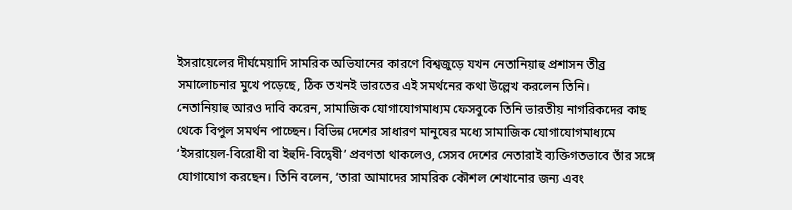ইসরায়েলের দীর্ঘমেয়াদি সামরিক অভিযানের কারণে বিশ্বজুড়ে যখন নেতানিয়াহু প্রশাসন তীব্র সমালোচনার মুখে পড়েছে, ঠিক তখনই ভারতের এই সমর্থনের কথা উল্লেখ করলেন তিনি।
নেতানিয়াহু আরও দাবি করেন, সামাজিক যোগাযোগমাধ্যম ফেসবুকে তিনি ভারতীয় নাগরিকদের কাছ থেকে বিপুল সমর্থন পাচ্ছেন। বিভিন্ন দেশের সাধারণ মানুষের মধ্যে সামাজিক যোগাযোগমাধ্যমে ‘ইসরায়েল-বিরোধী বা ইহুদি-বিদ্বেষী’ প্রবণতা থাকলেও, সেসব দেশের নেতারাই ব্যক্তিগতভাবে তাঁর সঙ্গে যোগাযোগ করছেন। তিনি বলেন, ‘তারা আমাদের সামরিক কৌশল শেখানোর জন্য এবং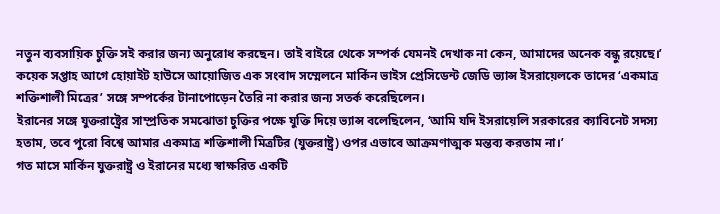নতুন ব্যবসায়িক চুক্তি সই করার জন্য অনুরোধ করছেন। তাই বাইরে থেকে সম্পর্ক যেমনই দেখাক না কেন, আমাদের অনেক বন্ধু রয়েছে।’
কয়েক সপ্তাহ আগে হোয়াইট হাউসে আয়োজিত এক সংবাদ সম্মেলনে মার্কিন ভাইস প্রেসিডেন্ট জেডি ভ্যান্স ইসরায়েলকে তাদের ‘একমাত্র শক্তিশালী মিত্রের’ সঙ্গে সম্পর্কের টানাপোড়েন তৈরি না করার জন্য সতর্ক করেছিলেন।
ইরানের সঙ্গে যুক্তরাষ্ট্রের সাম্প্রতিক সমঝোতা চুক্তির পক্ষে যুক্তি দিয়ে ভ্যান্স বলেছিলেন, ‘আমি যদি ইসরায়েলি সরকারের ক্যাবিনেট সদস্য হতাম, তবে পুরো বিশ্বে আমার একমাত্র শক্তিশালী মিত্রটির (যুক্তরাষ্ট্র) ওপর এভাবে আক্রমণাত্মক মন্তব্য করতাম না।’
গত মাসে মার্কিন যুক্তরাষ্ট্র ও ইরানের মধ্যে স্বাক্ষরিত একটি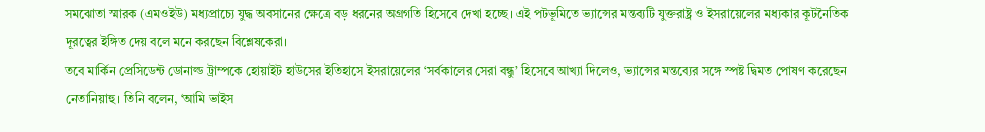সমঝোতা স্মারক (এমওইউ) মধ্যপ্রাচ্যে যুদ্ধ অবসানের ক্ষেত্রে বড় ধরনের অগ্রগতি হিসেবে দেখা হচ্ছে। এই পটভূমিতে ভ্যান্সের মন্তব্যটি যুক্তরাষ্ট্র ও ইসরায়েলের মধ্যকার কূটনৈতিক দূরত্বের ইঙ্গিত দেয় বলে মনে করছেন বিশ্লেষকেরা।
তবে মার্কিন প্রেসিডেন্ট ডোনাল্ড ট্রাম্পকে হোয়াইট হাউসের ইতিহাসে ইসরায়েলের ‘সর্বকালের সেরা বন্ধু’ হিসেবে আখ্যা দিলেও, ভ্যান্সের মন্তব্যের সঙ্গে স্পষ্ট দ্বিমত পোষণ করেছেন নেতানিয়াহু। তিনি বলেন, ‘আমি ভাইস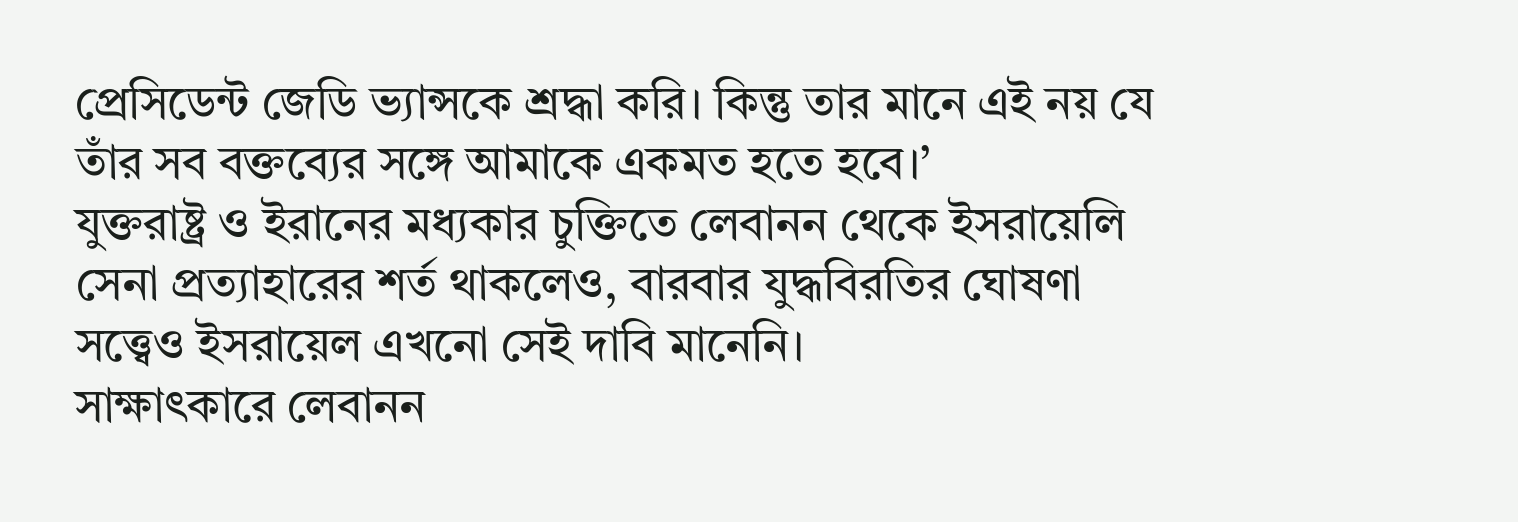প্রেসিডেন্ট জেডি ভ্যান্সকে শ্রদ্ধা করি। কিন্তু তার মানে এই নয় যে তাঁর সব বক্তব্যের সঙ্গে আমাকে একমত হতে হবে।’
যুক্তরাষ্ট্র ও ইরানের মধ্যকার চুক্তিতে লেবানন থেকে ইসরায়েলি সেনা প্রত্যাহারের শর্ত থাকলেও, বারবার যুদ্ধবিরতির ঘোষণা সত্ত্বেও ইসরায়েল এখনো সেই দাবি মানেনি।
সাক্ষাৎকারে লেবানন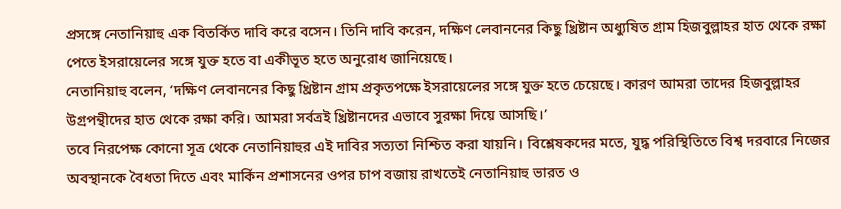প্রসঙ্গে নেতানিয়াহু এক বিতর্কিত দাবি করে বসেন। তিনি দাবি করেন, দক্ষিণ লেবাননের কিছু খ্রিষ্টান অধ্যুষিত গ্রাম হিজবুল্লাহর হাত থেকে রক্ষা পেতে ইসরায়েলের সঙ্গে যুক্ত হতে বা একীভূত হতে অনুরোধ জানিয়েছে।
নেতানিয়াহু বলেন, ‘দক্ষিণ লেবাননের কিছু খ্রিষ্টান গ্রাম প্রকৃতপক্ষে ইসরায়েলের সঙ্গে যুক্ত হতে চেয়েছে। কারণ আমরা তাদের হিজবুল্লাহর উগ্রপন্থীদের হাত থেকে রক্ষা করি। আমরা সর্বত্রই খ্রিষ্টানদের এভাবে সুরক্ষা দিয়ে আসছি।’
তবে নিরপেক্ষ কোনো সূত্র থেকে নেতানিয়াহুর এই দাবির সত্যতা নিশ্চিত করা যায়নি। বিশ্লেষকদের মতে, যুদ্ধ পরিস্থিতিতে বিশ্ব দরবারে নিজের অবস্থানকে বৈধতা দিতে এবং মার্কিন প্রশাসনের ওপর চাপ বজায় রাখতেই নেতানিয়াহু ভারত ও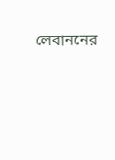লেবাননের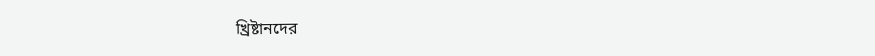খ্রিষ্টানদের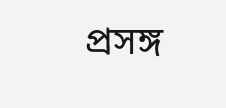প্রসঙ্গ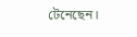টেনেছেন।